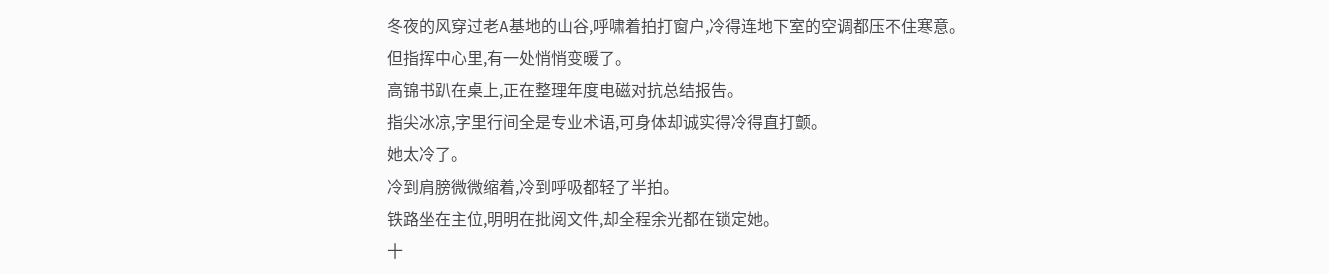冬夜的风穿过老A基地的山谷,呼啸着拍打窗户,冷得连地下室的空调都压不住寒意。
但指挥中心里,有一处悄悄变暖了。
高锦书趴在桌上,正在整理年度电磁对抗总结报告。
指尖冰凉,字里行间全是专业术语,可身体却诚实得冷得直打颤。
她太冷了。
冷到肩膀微微缩着,冷到呼吸都轻了半拍。
铁路坐在主位,明明在批阅文件,却全程余光都在锁定她。
十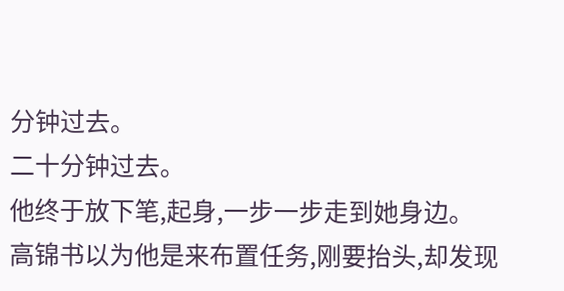分钟过去。
二十分钟过去。
他终于放下笔,起身,一步一步走到她身边。
高锦书以为他是来布置任务,刚要抬头,却发现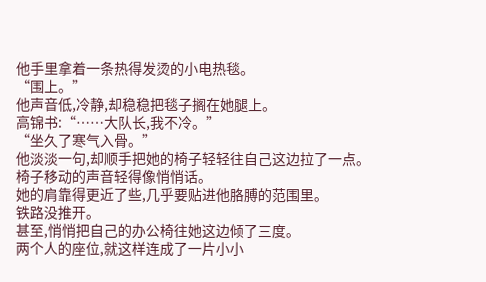他手里拿着一条热得发烫的小电热毯。
“围上。”
他声音低,冷静,却稳稳把毯子搁在她腿上。
高锦书:“……大队长,我不冷。”
“坐久了寒气入骨。”
他淡淡一句,却顺手把她的椅子轻轻往自己这边拉了一点。
椅子移动的声音轻得像悄悄话。
她的肩靠得更近了些,几乎要贴进他胳膊的范围里。
铁路没推开。
甚至,悄悄把自己的办公椅往她这边倾了三度。
两个人的座位,就这样连成了一片小小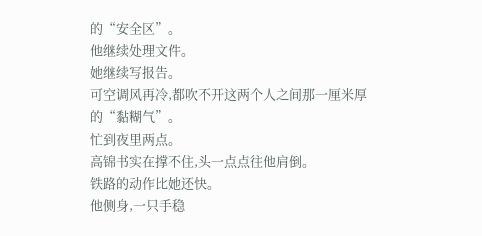的“安全区”。
他继续处理文件。
她继续写报告。
可空调风再冷,都吹不开这两个人之间那一厘米厚的“黏糊气”。
忙到夜里两点。
高锦书实在撑不住,头一点点往他肩倒。
铁路的动作比她还快。
他侧身,一只手稳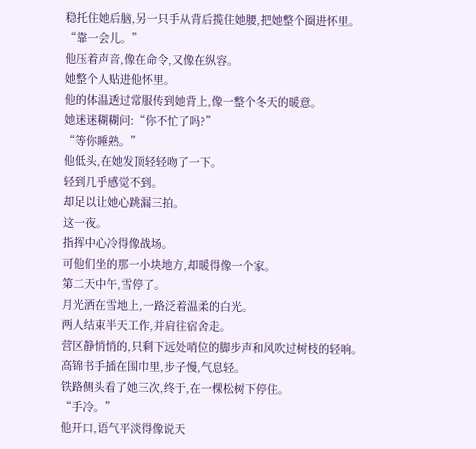稳托住她后脑,另一只手从背后揽住她腰,把她整个圈进怀里。
“靠一会儿。”
他压着声音,像在命令,又像在纵容。
她整个人贴进他怀里。
他的体温透过常服传到她背上,像一整个冬天的暖意。
她迷迷糊糊问:“你不忙了吗?”
“等你睡熟。”
他低头,在她发顶轻轻吻了一下。
轻到几乎感觉不到。
却足以让她心跳漏三拍。
这一夜。
指挥中心冷得像战场。
可他们坐的那一小块地方,却暖得像一个家。
第二天中午,雪停了。
月光洒在雪地上,一路泛着温柔的白光。
两人结束半天工作,并肩往宿舍走。
营区静悄悄的,只剩下远处哨位的脚步声和风吹过树枝的轻响。
高锦书手插在围巾里,步子慢,气息轻。
铁路侧头看了她三次,终于,在一棵松树下停住。
“手冷。”
他开口,语气平淡得像说天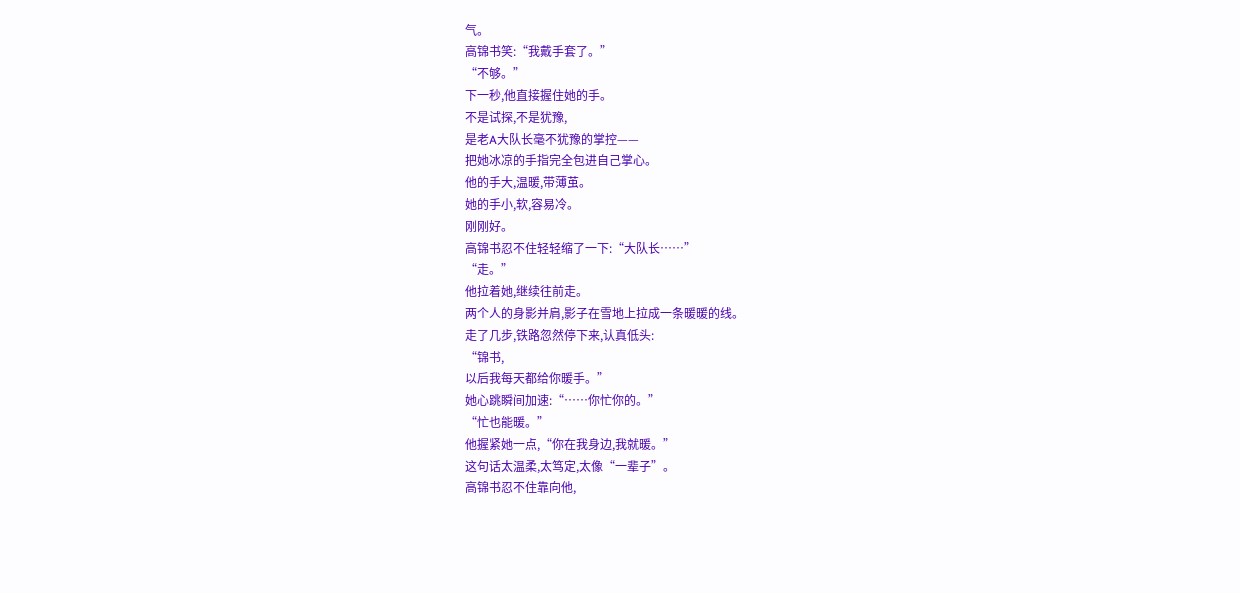气。
高锦书笑:“我戴手套了。”
“不够。”
下一秒,他直接握住她的手。
不是试探,不是犹豫,
是老A大队长毫不犹豫的掌控——
把她冰凉的手指完全包进自己掌心。
他的手大,温暖,带薄茧。
她的手小,软,容易冷。
刚刚好。
高锦书忍不住轻轻缩了一下:“大队长……”
“走。”
他拉着她,继续往前走。
两个人的身影并肩,影子在雪地上拉成一条暖暖的线。
走了几步,铁路忽然停下来,认真低头:
“锦书,
以后我每天都给你暖手。”
她心跳瞬间加速:“……你忙你的。”
“忙也能暖。”
他握紧她一点,“你在我身边,我就暖。”
这句话太温柔,太笃定,太像“一辈子”。
高锦书忍不住靠向他,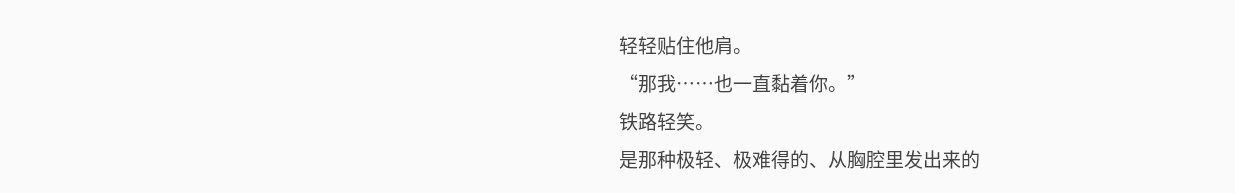轻轻贴住他肩。
“那我……也一直黏着你。”
铁路轻笑。
是那种极轻、极难得的、从胸腔里发出来的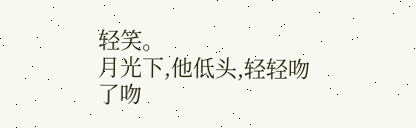轻笑。
月光下,他低头,轻轻吻了吻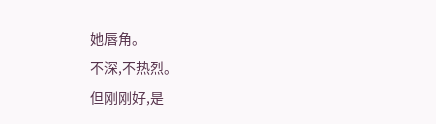她唇角。
不深,不热烈。
但刚刚好,是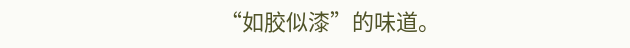“如胶似漆”的味道。